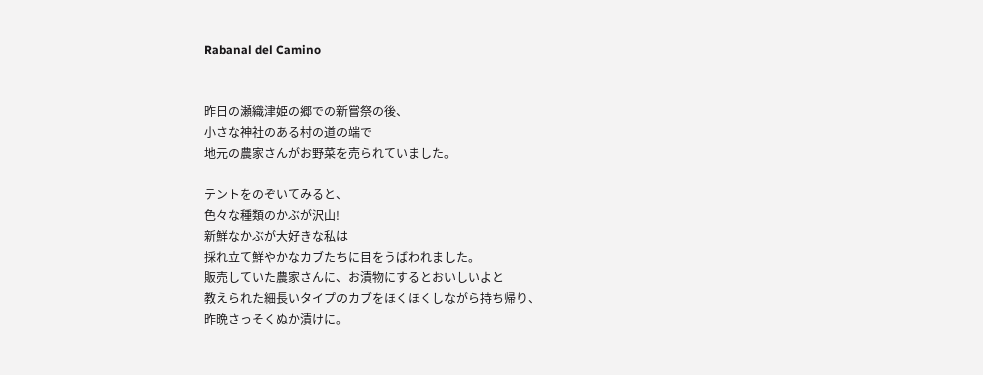Rabanal del Camino


昨日の瀬織津姫の郷での新嘗祭の後、
小さな神社のある村の道の端で
地元の農家さんがお野菜を売られていました。

テントをのぞいてみると、
色々な種類のかぶが沢山!
新鮮なかぶが大好きな私は
採れ立て鮮やかなカブたちに目をうばわれました。
販売していた農家さんに、お漬物にするとおいしいよと
教えられた細長いタイプのカブをほくほくしながら持ち帰り、
昨晩さっそくぬか漬けに。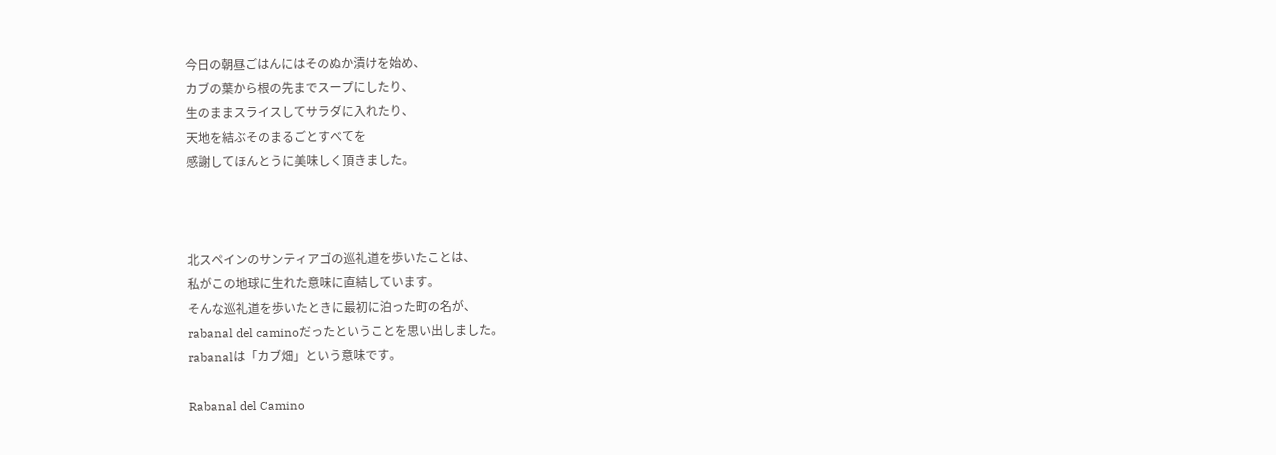今日の朝昼ごはんにはそのぬか漬けを始め、
カブの葉から根の先までスープにしたり、
生のままスライスしてサラダに入れたり、
天地を結ぶそのまるごとすべてを
感謝してほんとうに美味しく頂きました。



北スペインのサンティアゴの巡礼道を歩いたことは、
私がこの地球に生れた意味に直結しています。
そんな巡礼道を歩いたときに最初に泊った町の名が、
rabanal del caminoだったということを思い出しました。
rabanalは「カブ畑」という意味です。

Rabanal del Camino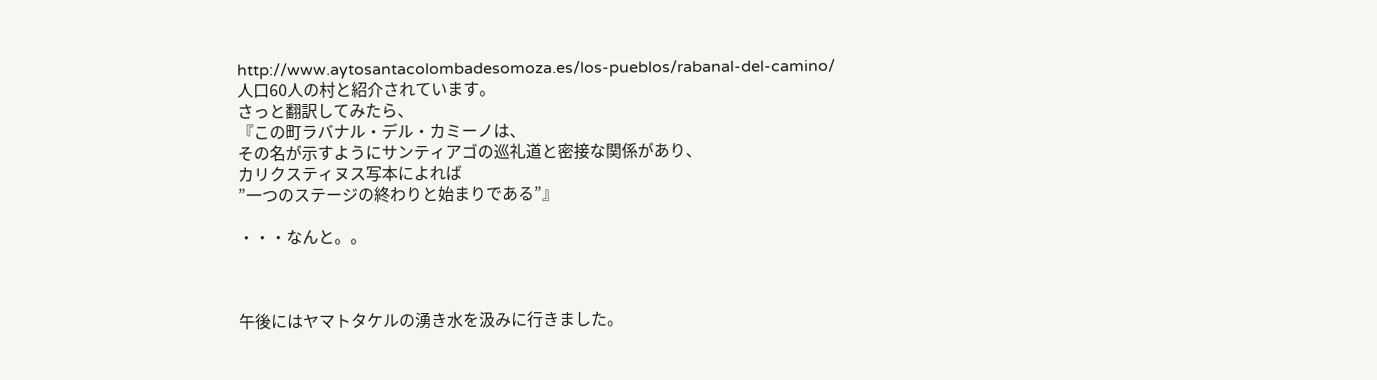http://www.aytosantacolombadesomoza.es/los-pueblos/rabanal-del-camino/
人口60人の村と紹介されています。
さっと翻訳してみたら、
『この町ラバナル・デル・カミーノは、
その名が示すようにサンティアゴの巡礼道と密接な関係があり、
カリクスティヌス写本によれば
”一つのステージの終わりと始まりである”』

・・・なんと。。



午後にはヤマトタケルの湧き水を汲みに行きました。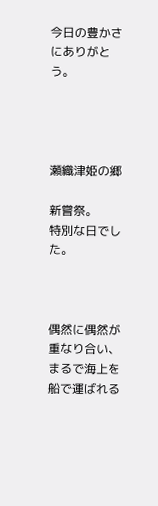今日の豊かさにありがとう。




瀬織津姫の郷

新嘗祭。
特別な日でした。



偶然に偶然が重なり合い、
まるで海上を船で運ばれる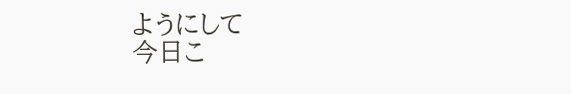ようにして
今日こ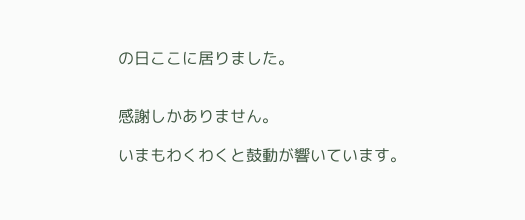の日ここに居りました。


感謝しかありません。

いまもわくわくと鼓動が響いています。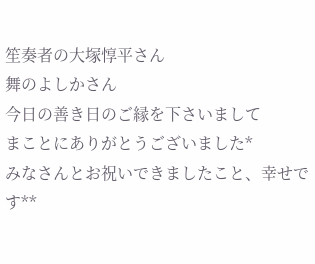笙奏者の大塚惇平さん
舞のよしかさん
今日の善き日のご縁を下さいまして
まことにありがとうございました*
みなさんとお祝いできましたこと、幸せです**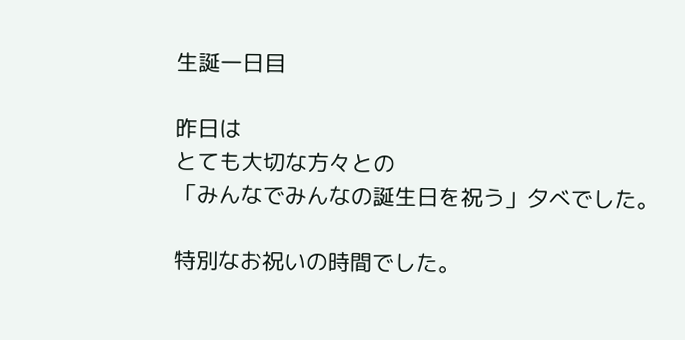生誕一日目

昨日は
とても大切な方々との
「みんなでみんなの誕生日を祝う」夕べでした。

特別なお祝いの時間でした。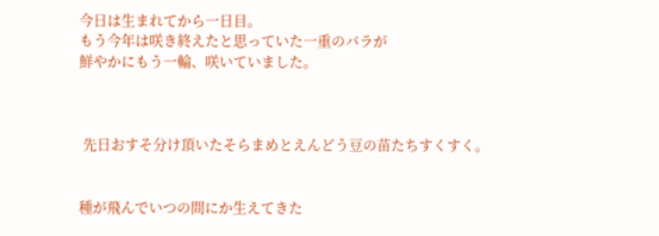今日は生まれてから一日目。
もう今年は咲き終えたと思っていた一重のバラが
鮮やかにもう一輪、咲いていました。



 先日おすそ分け頂いたそらまめとえんどう豆の苗たちすくすく。


種が飛んでいつの間にか生えてきた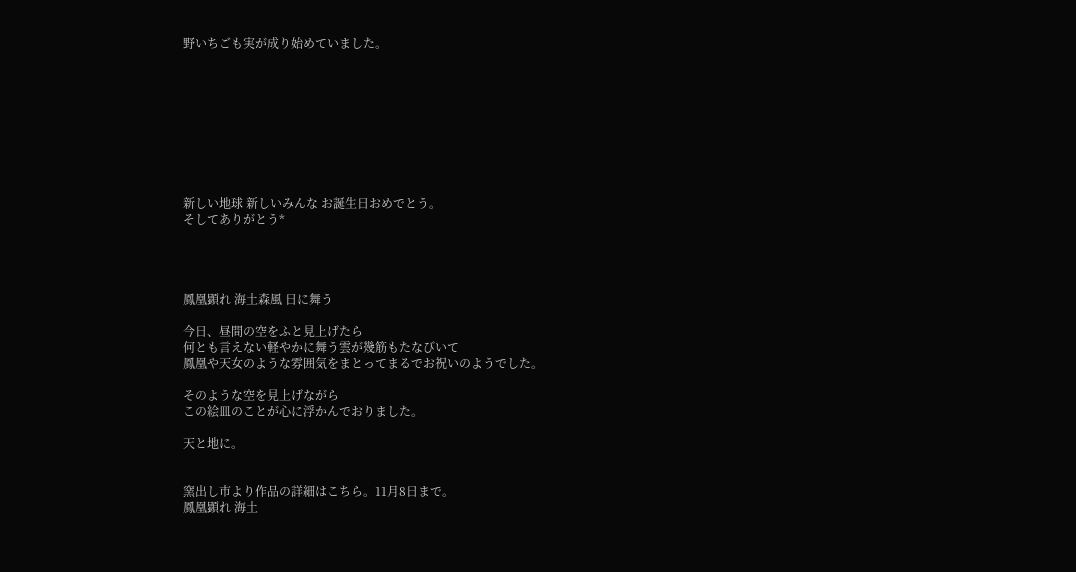野いちごも実が成り始めていました。









新しい地球 新しいみんな お誕生日おめでとう。
そしてありがとう*




鳳凰顕れ 海土森風 日に舞う

今日、昼間の空をふと見上げたら
何とも言えない軽やかに舞う雲が幾筋もたなびいて
鳳凰や天女のような雰囲気をまとってまるでお祝いのようでした。

そのような空を見上げながら
この絵皿のことが心に浮かんでおりました。

天と地に。


窯出し市より作品の詳細はこちら。11月8日まで。
鳳凰顕れ 海土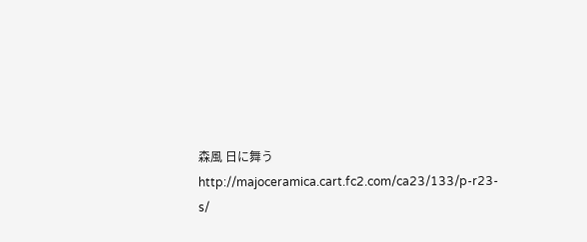森風 日に舞う
http://majoceramica.cart.fc2.com/ca23/133/p-r23-s/